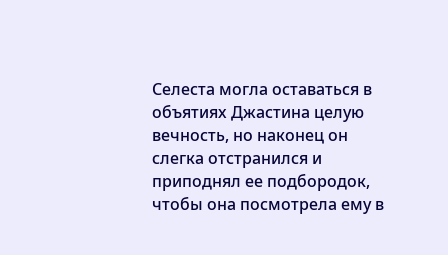Селеста могла оставаться в объятиях Джастина целую вечность, но наконец он слегка отстранился и приподнял ее подбородок, чтобы она посмотрела ему в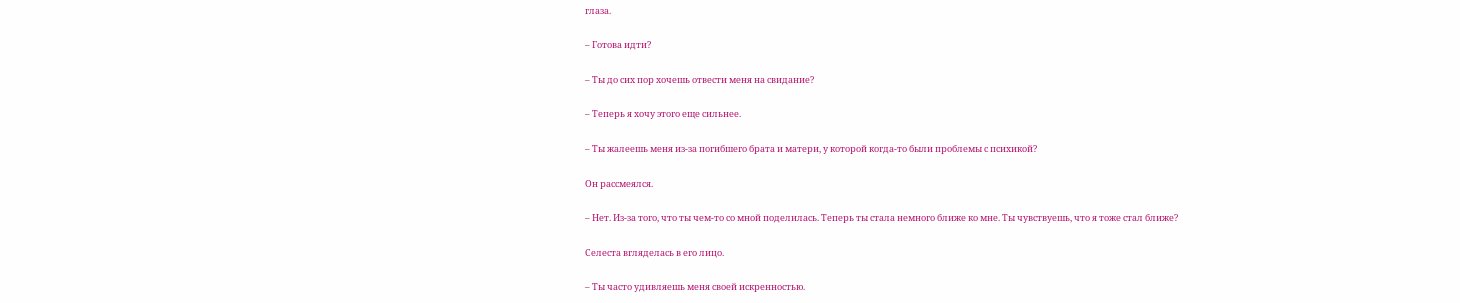глаза.

– Готова идти?

– Ты до сих пор хочешь отвести меня на свидание?

– Теперь я хочу этого еще сильнее.

– Ты жалеешь меня из-за погибшего брата и матери, у которой когда-то были проблемы с психикой?

Он рассмеялся.

– Нет. Из-за того, что ты чем-то со мной поделилась. Теперь ты стала немного ближе ко мне. Ты чувствуешь, что я тоже стал ближе?

Селеста вгляделась в его лицо.

– Ты часто удивляешь меня своей искренностью.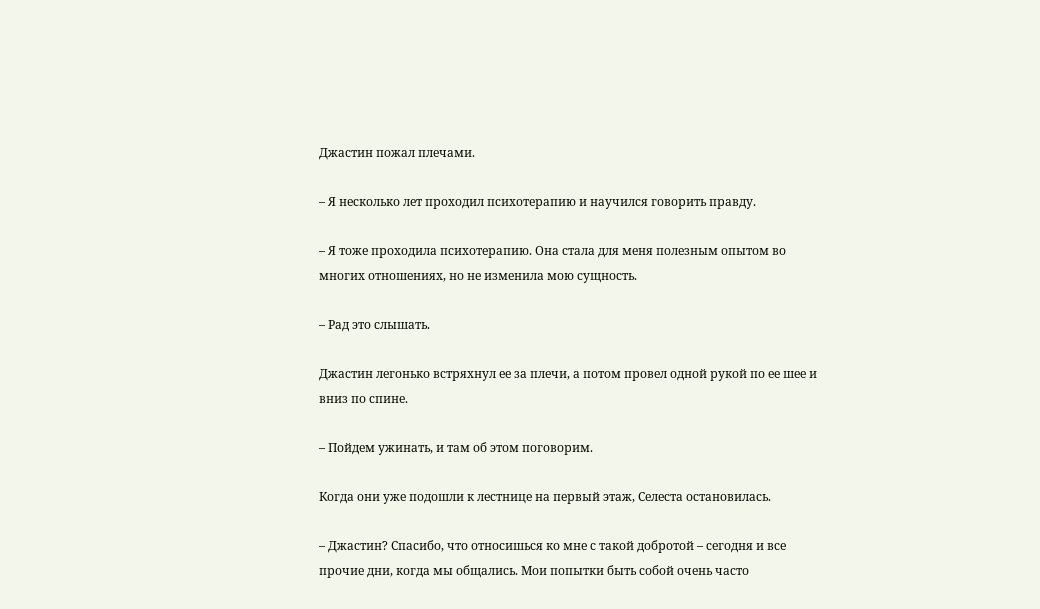Джастин пожал плечами.

– Я несколько лет проходил психотерапию и научился говорить правду.

– Я тоже проходила психотерапию. Она стала для меня полезным опытом во многих отношениях, но не изменила мою сущность.

– Рад это слышать.

Джастин легонько встряхнул ее за плечи, а потом провел одной рукой по ее шее и вниз по спине.

– Пойдем ужинать, и там об этом поговорим.

Когда они уже подошли к лестнице на первый этаж, Селеста остановилась.

– Джастин? Спасибо, что относишься ко мне с такой добротой – сегодня и все прочие дни, когда мы общались. Мои попытки быть собой очень часто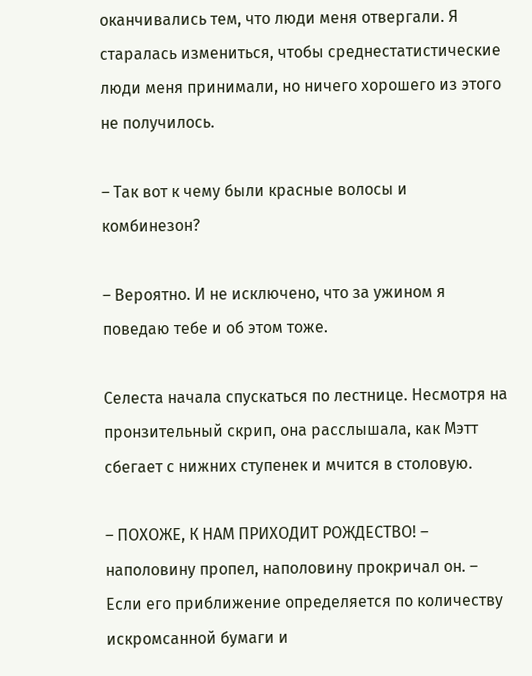оканчивались тем, что люди меня отвергали. Я старалась измениться, чтобы среднестатистические люди меня принимали, но ничего хорошего из этого не получилось.

– Так вот к чему были красные волосы и комбинезон?

– Вероятно. И не исключено, что за ужином я поведаю тебе и об этом тоже.

Селеста начала спускаться по лестнице. Несмотря на пронзительный скрип, она расслышала, как Мэтт сбегает с нижних ступенек и мчится в столовую.

– ПОХОЖЕ, К НАМ ПРИХОДИТ РОЖДЕСТВО! – наполовину пропел, наполовину прокричал он. – Если его приближение определяется по количеству искромсанной бумаги и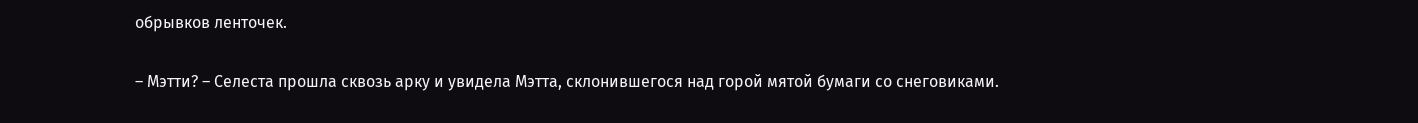обрывков ленточек.

– Мэтти? – Селеста прошла сквозь арку и увидела Мэтта, склонившегося над горой мятой бумаги со снеговиками.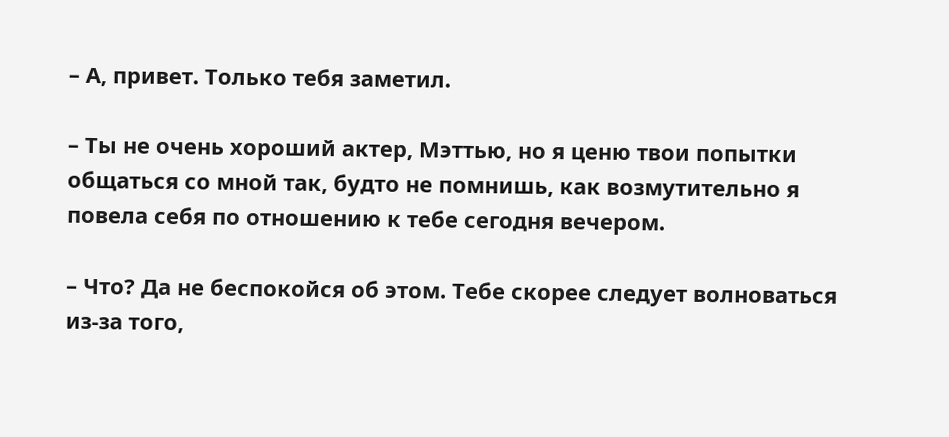– А, привет. Только тебя заметил.

– Ты не очень хороший актер, Мэттью, но я ценю твои попытки общаться со мной так, будто не помнишь, как возмутительно я повела себя по отношению к тебе сегодня вечером.

– Что? Да не беспокойся об этом. Тебе скорее следует волноваться из-за того,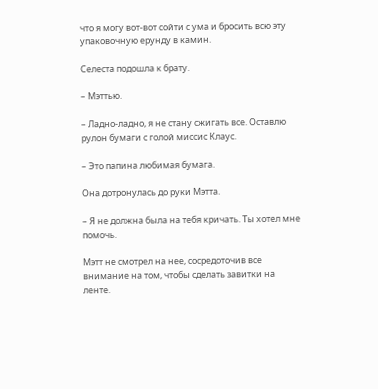что я могу вот-вот сойти с ума и бросить всю эту упаковочную ерунду в камин.

Селеста подошла к брату.

– Мэттью.

– Ладно-ладно, я не стану сжигать все. Оставлю рулон бумаги с голой миссис Клаус.

– Это папина любимая бумага.

Она дотронулась до руки Мэтта.

– Я не должна была на тебя кричать. Ты хотел мне помочь.

Мэтт не смотрел на нее, сосредоточив все внимание на том, чтобы сделать завитки на ленте.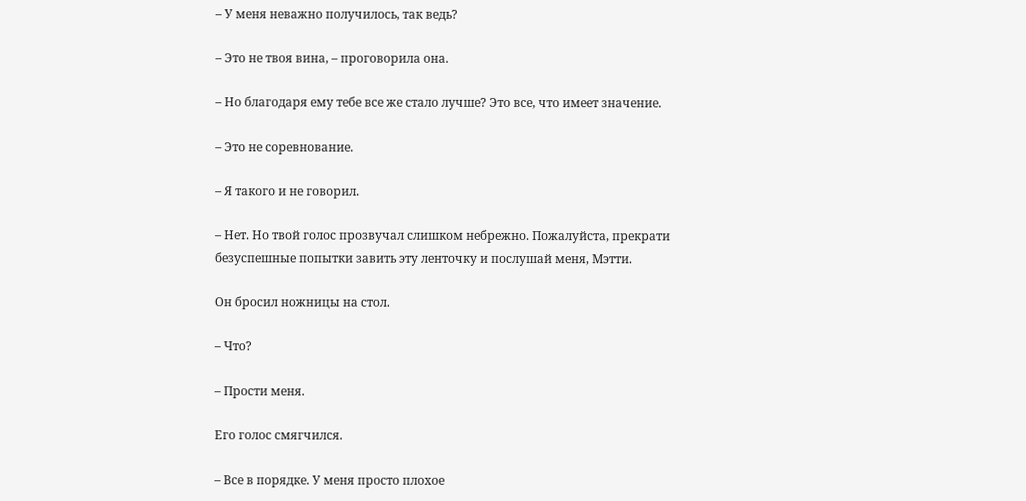– У меня неважно получилось, так ведь?

– Это не твоя вина, – проговорила она.

– Но благодаря ему тебе все же стало лучше? Это все, что имеет значение.

– Это не соревнование.

– Я такого и не говорил.

– Нет. Но твой голос прозвучал слишком небрежно. Пожалуйста, прекрати безуспешные попытки завить эту ленточку и послушай меня, Мэтти.

Он бросил ножницы на стол.

– Что?

– Прости меня.

Его голос смягчился.

– Все в порядке. У меня просто плохое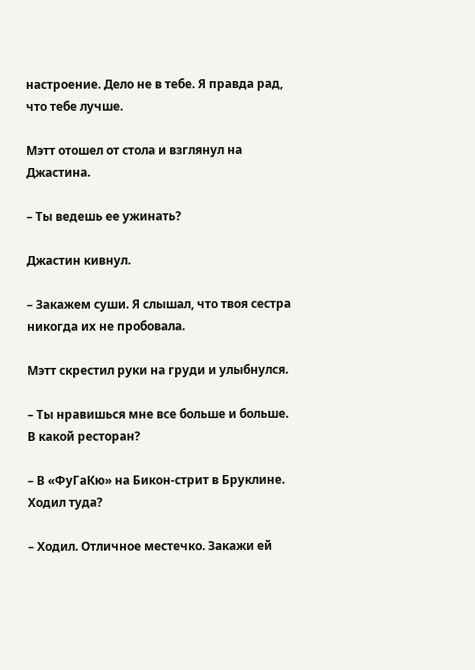настроение. Дело не в тебе. Я правда рад, что тебе лучше.

Мэтт отошел от стола и взглянул на Джастина.

– Ты ведешь ее ужинать?

Джастин кивнул.

– Закажем суши. Я слышал, что твоя сестра никогда их не пробовала.

Мэтт скрестил руки на груди и улыбнулся.

– Ты нравишься мне все больше и больше. В какой ресторан?

– В «ФуГаКю» на Бикон-стрит в Бруклине. Ходил туда?

– Ходил. Отличное местечко. Закажи ей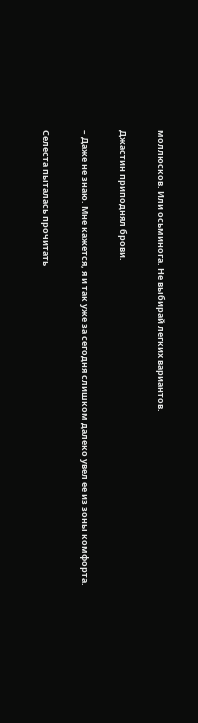моллюсков. Или осьминога. Не выбирай легких вариантов.

Джастин приподнял брови.

– Даже не знаю. Мне кажется, я и так уже за сегодня слишком далеко увел ее из зоны комфорта.

Селеста пыталась прочитать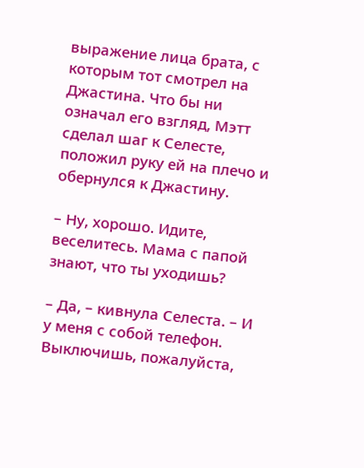выражение лица брата, с которым тот смотрел на Джастина. Что бы ни означал его взгляд, Мэтт сделал шаг к Селесте, положил руку ей на плечо и обернулся к Джастину.

– Ну, хорошо. Идите, веселитесь. Мама с папой знают, что ты уходишь?

– Да, – кивнула Селеста. – И у меня с собой телефон. Выключишь, пожалуйста,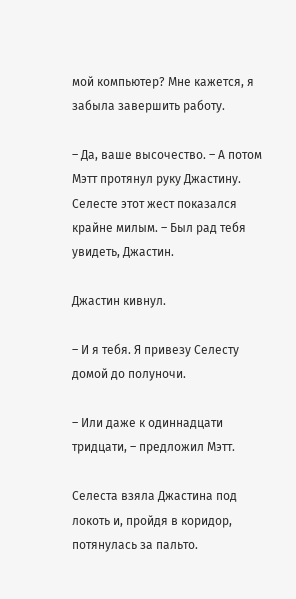мой компьютер? Мне кажется, я забыла завершить работу.

– Да, ваше высочество. – А потом Мэтт протянул руку Джастину. Селесте этот жест показался крайне милым. – Был рад тебя увидеть, Джастин.

Джастин кивнул.

– И я тебя. Я привезу Селесту домой до полуночи.

– Или даже к одиннадцати тридцати, – предложил Мэтт.

Селеста взяла Джастина под локоть и, пройдя в коридор, потянулась за пальто.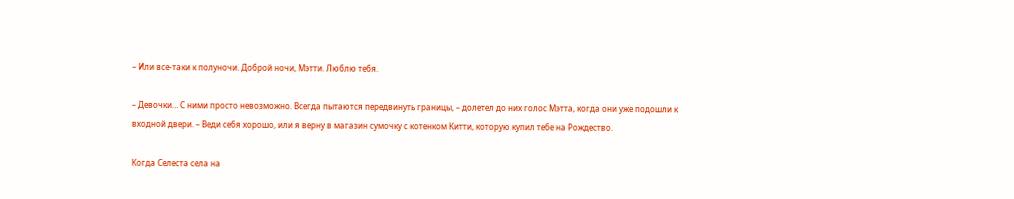– Или все-таки к полуночи. Доброй ночи, Мэтти. Люблю тебя.

– Девочки… С ними просто невозможно. Всегда пытаются передвинуть границы, – долетел до них голос Мэтта, когда они уже подошли к входной двери. – Веди себя хорошо, или я верну в магазин сумочку с котенком Китти, которую купил тебе на Рождество.

Когда Селеста села на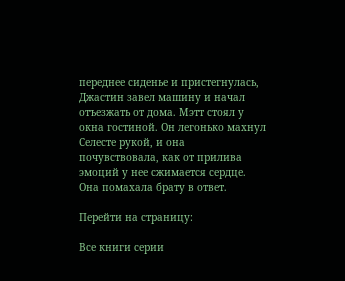переднее сиденье и пристегнулась, Джастин завел машину и начал отъезжать от дома. Мэтт стоял у окна гостиной. Он легонько махнул Селесте рукой, и она почувствовала, как от прилива эмоций у нее сжимается сердце. Она помахала брату в ответ.

Перейти на страницу:

Все книги серии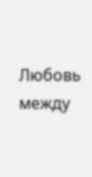Любовь между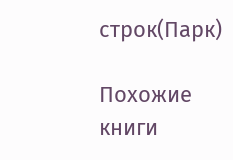строк(Парк)

Похожие книги